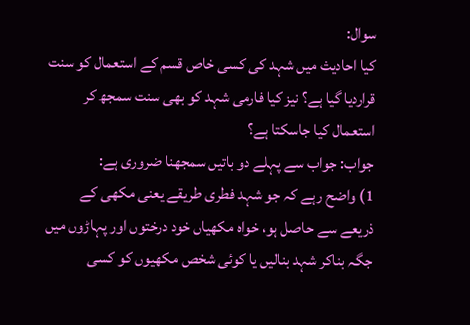سوال:
کیا احادیث میں شہد کی کسی خاص قسم کے استعمال کو سنت قراردیا گیا ہے؟ نیز کیا فارمی شہد کو بھی سنت سمجھ کر استعمال کیا جاسکتا ہے؟
جواب: جواب سے پہلے دو باتیں سمجھنا ضروری ہے:
1) واضح رہے کہ جو شہد فطری طریقے یعنی مکھی کے ذریعے سے حاصل ہو، خواہ مکھیاں خود درختوں اور پہاڑوں میں جگہ بناکر شہد بنالیں یا کوئی شخص مکھیوں کو کسی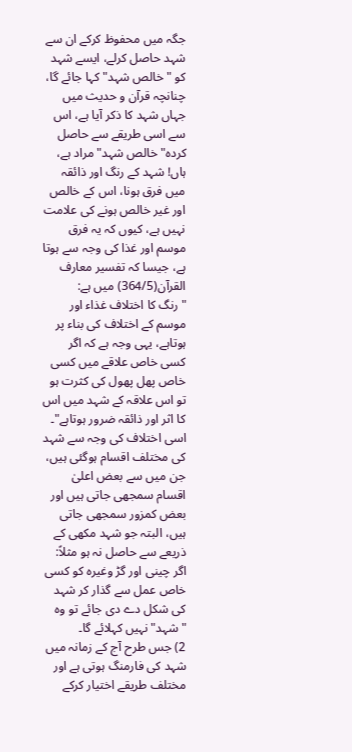جگہ میں محفوظ کرکے ان سے شہد حاصل کرلے، ایسے شہد کو "خالص شہد" کہا جائے گا، چنانچہ قرآن و حدیث میں جہاں شہد کا ذکر آیا ہے، اس سے اسی طریقے سے حاصل کردہ"خالص شہد" مراد ہے، ہاں! شہد کے رنگ اور ذائقہ میں فرق ہونا، اس کے خالص اور غیر خالص ہونے کی علامت نہیں ہے، کیوں کہ یہ فرق موسم اور غذا کی وجہ سے ہوتا ہے، جیسا کہ تفسیر معارف القرآن(364/5) میں ہے:
"رنگ کا اختلاف غذاء اور موسم کے اختلاف کی بناء پر ہوتاہے، یہی وجہ ہے کہ اگر کسی خاص علاقے میں کسی خاص پھل پھول کی کثرت ہو تو اس علاقہ کے شہد میں اس کا اثر اور ذائقہ ضرور ہوتاہے"۔
اسی اختلاف کی وجہ سے شہد کی مختلف اقسام ہوگئی ہیں، جن میں سے بعض اعلیٰ اقسام سمجھی جاتی ہیں اور بعض کمزور سمجھی جاتی ہیں، البتہ جو شہد مکھی کے ذریعے سے حاصل نہ ہو مثلاً: اگر چینی اور گڑ وغیرہ کو کسی خاص عمل سے گذار کر شہد کی شکل دے دی جائے تو وہ "شہد" نہیں کہلائے گا۔
2) جس طرح آج کے زمانہ میں شہد کی فارمنگ ہوتی ہے اور مختلف طریقے اختیار کرکے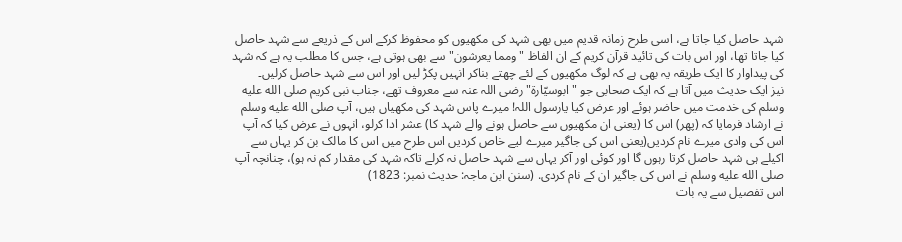شہد حاصل کیا جاتا ہے، اسی طرح زمانہ قدیم میں بھی شہد کی مکھیوں کو محفوظ کرکے اس کے ذریعے سے شہد حاصل کیا جاتا تھا، اور اس بات کی تائید قرآن کریم کے ان الفاظ "ومما یعرشون" سے بھی ہوتی ہے، جس کا مطلب یہ ہے کہ شہد کی پیداوار کا ایک طریقہ یہ بھی ہے کہ لوگ مکھیوں کے لئے چھتے بناکر انہیں پکڑ لیں اور اس سے شہد حاصل کرلیں۔
نیز ایک حدیث میں آتا ہے کہ ایک صحابی جو "ابوسیّارۃ" رضی اللہ عنہ سے معروف تھے، جناب نبی کریم صلى الله عليه وسلم کی خدمت میں حاضر ہوئے اور عرض کیا یارسول اللہ! میرے پاس شہد کی مکھیاں ہیں، آپ صلى الله عليه وسلم نے ارشاد فرمایا کہ (پھر) اس کا (یعنی ان مکھیوں سے حاصل ہونے والے شہد کا) عشر ادا کرلو، انہوں نے عرض کیا کہ آپ اس کی وادی میرے نام کردیں(یعنی اس کی جاگیر میرے لیے خاص کردیں اس طرح میں اس کا مالک بن کر یہاں سے اکیلے ہی شہد حاصل کرتا رہوں گا اور کوئی اور آکر یہاں سے شہد حاصل نہ کرلے تاکہ شہد کی مقدار کم نہ ہو)، چنانچہ آپ صلى الله عليه وسلم نے اس کی جاگیر ان کے نام کردی. (سنن ابن ماجہ: حدیث نمبر: 1823)
اس تفصیل سے یہ بات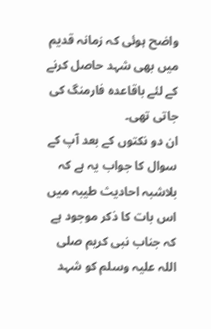واضح ہوئی کہ زمانہ قدیم میں بھی شہد حاصل کرنے کے لئے باقاعدہ فارمنگ کی جاتی تھی۔
ان دو نکتوں کے بعد آپ کے سوال کا جواب یہ ہے کہ بلاشبہ احادیث طیبہ میں اس بات کا ذکر موجود ہے کہ جناب نبی کریم صلی اللہ علیہ وسلم کو شہد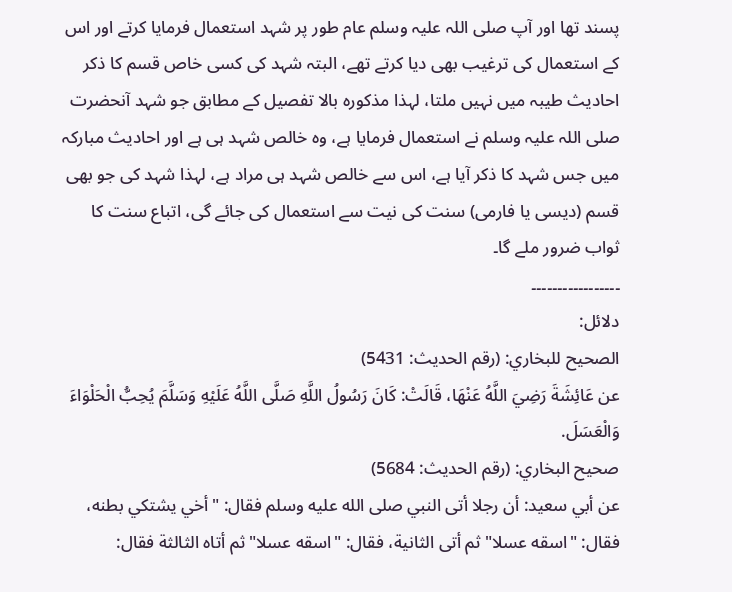پسند تھا اور آپ صلی اللہ علیہ وسلم عام طور پر شہد استعمال فرمایا کرتے اور اس کے استعمال کی ترغیب بھی دیا کرتے تھے، البتہ شہد کی کسی خاص قسم کا ذکر احادیث طیبہ میں نہیں ملتا، لہذا مذکورہ بالا تفصیل کے مطابق جو شہد آنحضرت صلی اللہ علیہ وسلم نے استعمال فرمایا ہے، وہ خالص شہد ہی ہے اور احادیث مبارکہ میں جس شہد کا ذکر آیا ہے، اس سے خالص شہد ہی مراد ہے، لہذا شہد کی جو بھی قسم (دیسی یا فارمی) سنت کی نیت سے استعمال کی جائے گی، اتباع سنت کا ثواب ضرور ملے گا۔
۔۔۔۔۔۔۔۔۔۔۔۔۔۔۔۔۔
دلائل:
الصحيح للبخاري: (رقم الحديث: 5431)
عن عَائِشَةَ رَضِيَ اللَّهُ عَنْهَا، قَالَتْ: كَانَ رَسُولُ اللَّهِ صَلَّى اللَّهُ عَلَيْهِ وَسَلَّمَ يُحِبُّ الْحَلْوَاءَ وَالْعَسَلَ.
صحيح البخاري: (رقم الحدیث: 5684)
عن أبي سعيد: أن رجلا أتى النبي صلى الله عليه وسلم فقال: "أخي يشتكي بطنه، فقال: "اسقه عسلا" ثم أتى الثانية، فقال: "اسقه عسلا" ثم أتاه الثالثة فقال: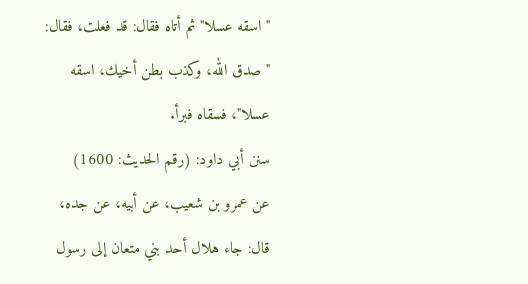"اسقه عسلا" ثم أتاه فقال: قد فعلت، فقال: "صدق الله، وكذب بطن أخيك، اسقه عسلا"، فسقاه فبرأ.
سنن أبي داود: (رقم الحديث: 1600)
عن عمرو بن شعيب، عن أبيه، عن جده، قال: جاء هلال أحد بني متعان إلى رسول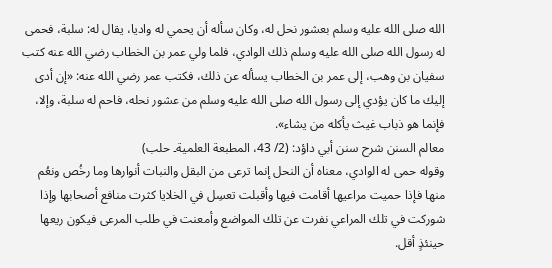الله صلى الله عليه وسلم بعشور نحل له، وكان سأله أن يحمي له واديا، يقال له: سلبة، فحمى له رسول الله صلى الله عليه وسلم ذلك الوادي، فلما ولي عمر بن الخطاب رضي الله عنه كتب سفيان بن وهب، إلى عمر بن الخطاب يسأله عن ذلك، فكتب عمر رضي الله عنه: «إن أدى إليك ما كان يؤدي إلى رسول الله صلى الله عليه وسلم من عشور نحله، فاحم له سلبة، وإلا، فإنما هو ذباب غيث يأكله من يشاء».
معالم السنن شرح سنن أبي داؤد: (2/ 43، المطبعة العلمية۔ حلب)
وقوله حمى له الوادي، معناه أن النحل إنما ترعى من البقل والنبات أنوارها وما رخُص ونعُم منها فإذا حميت مراعيها أقامت فيها وأقبلت تعسِل في الخلايا كثرت منافع أصحابها وإذا شوركت في تلك المراعي نفرت عن تلك المواضع وأمعنت في طلب المرعى فيكون ريعها حينئذٍ أقل.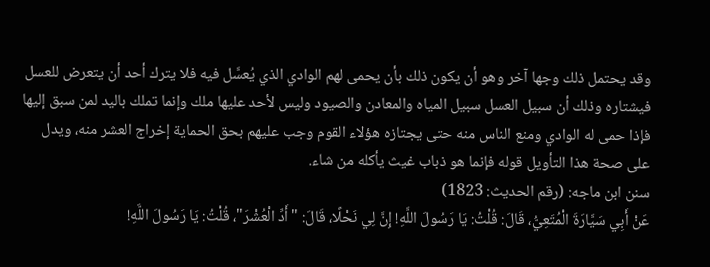وقد يحتمل ذلك وجها آخر وهو أن يكون ذلك بأن يحمى لهم الوادي الذي يُعسَّل فيه فلا يترك أحد أن يتعرض للعسل فيشتاره وذلك أن سبيل العسل سبيل المياه والمعادن والصيود وليس لأحد عليها ملك وإنما تملك باليد لمن سبق إليها فإذا حمى له الوادي ومنع الناس منه حتى يجتازه هؤلاء القوم وجب عليهم بحق الحماية إخراج العشر منه، ويدل على صحة هذا التأويل قوله فإنما هو ذباب غيث يأكله من شاء.
سنن ابن ماجه: (رقم الحديث: 1823)
عَنْ أَبِي سَيَّارَةَ الْمُتَعِيُّ، قَالَ: قُلْتُ: يَا رَسُولَ اللَّهِ! إِنَّ لِي نَحْلًا، قَالَ: "أَدِّ الْعُشْرَ"، قُلْتُ: يَا رَسُولَ اللَّهِ!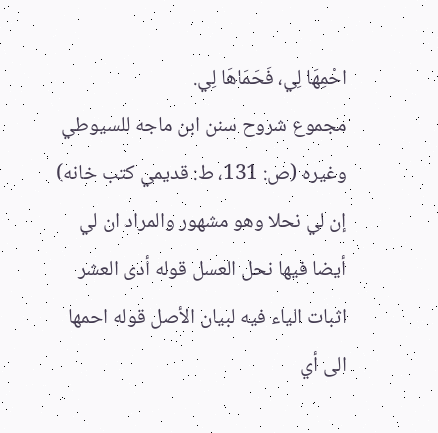احْمِهَا لِي، فَحَمَاهَا لِي.
مجموع شروح سنن ابن ماجه للسيوطي وغيره (ص: 131، ط: قديمي كتب خانه)
إن لي نحلا وهو مشهور والمراد ان لي أيضا فيها نحل العسل قوله أدى العشر اثبات الياء فيه لبيان الأصل قوله احمها الى أي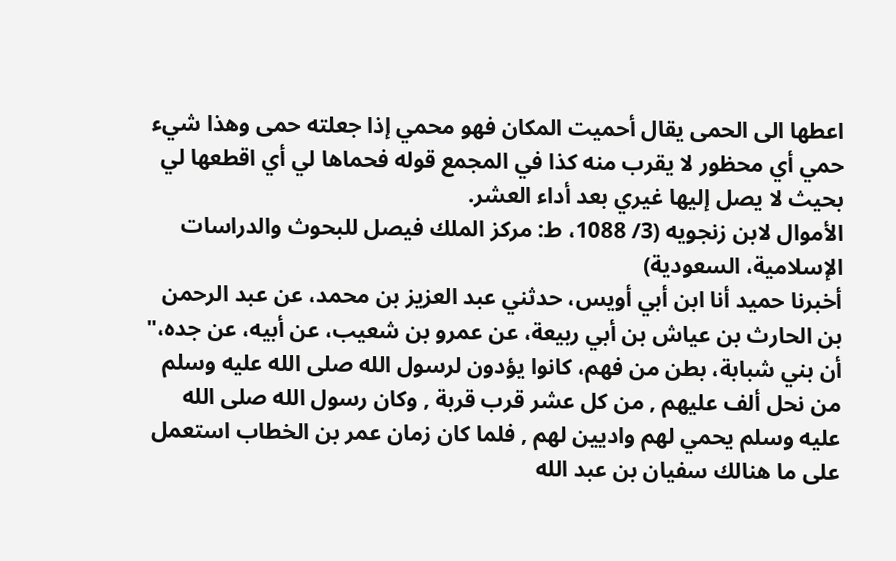اعطها الى الحمى يقال أحميت المكان فهو محمي إذا جعلته حمى وهذا شيء حمي أي محظور لا يقرب منه كذا في المجمع قوله فحماها لي أي اقطعها لي بحيث لا يصل إليها غيري بعد أداء العشر.
الأموال لابن زنجويه (3/ 1088، ط: مركز الملك فيصل للبحوث والدراسات الإسلامية، السعودية)
أخبرنا حميد أنا ابن أبي أويس، حدثني عبد العزيز بن محمد، عن عبد الرحمن بن الحارث بن عياش بن أبي ربيعة، عن عمرو بن شعيب، عن أبيه، عن جده،" أن بني شبابة، بطن من فهم، كانوا يؤدون لرسول الله صلى الله عليه وسلم من نحل ألف عليهم , من كل عشر قرب قربة , وكان رسول الله صلى الله عليه وسلم يحمي لهم واديين لهم , فلما كان زمان عمر بن الخطاب استعمل على ما هنالك سفيان بن عبد الله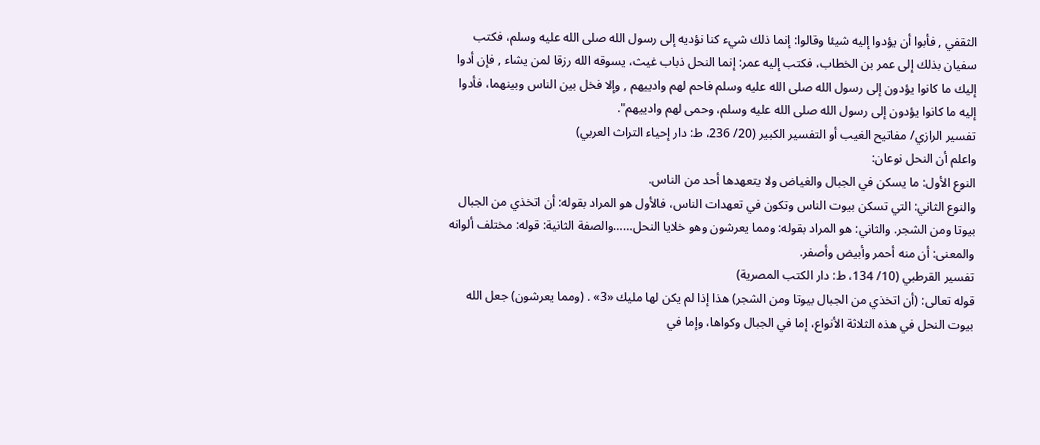الثقفي , فأبوا أن يؤدوا إليه شيئا وقالوا: إنما ذلك شيء كنا نؤديه إلى رسول الله صلى الله عليه وسلم، فكتب سفيان بذلك إلى عمر بن الخطاب، فكتب إليه عمر: إنما النحل ذباب غيث، يسوقه الله رزقا لمن يشاء , فإن أدوا إليك ما كانوا يؤدون إلى رسول الله صلى الله عليه وسلم فاحم لهم وادييهم , وإلا فخل بين الناس وبينهما، فأدوا إليه ما كانوا يؤدون إلى رسول الله صلى الله عليه وسلم، وحمى لهم وادييهم".
تفسير الرازي/ مفاتيح الغيب أو التفسير الكبير (20/ 236، ط: دار إحياء التراث العربي)
واعلم أن النحل نوعان:
النوع الأول: ما يسكن في الجبال والغياض ولا يتعهدها أحد من الناس.
والنوع الثاني: التي تسكن بيوت الناس وتكون في تعهدات الناس، فالأول هو المراد بقوله: أن اتخذي من الجبال بيوتا ومن الشجر. والثاني: هو المراد بقوله: ومما يعرشون وهو خلايا النحل……والصفة الثانية: قوله: مختلف ألوانه والمعنى: أن منه أحمر وأبيض وأصفر.
تفسير القرطبي (10/ 134، ط: دار الکتب المصرية)
قوله تعالى: (أن اتخذي من الجبال بيوتا ومن الشجر) هذا إذا لم يكن لها مليك «3» . (ومما يعرشون) جعل الله بيوت النحل في هذه الثلاثة الأنواع، إما في الجبال وكواها، وإما في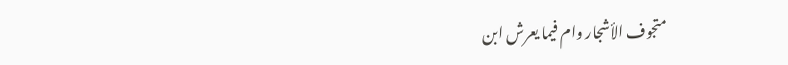متجوف الأشجار وام فيما يعرش ابن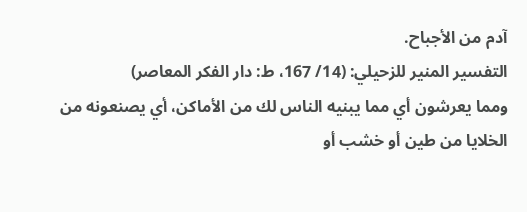آدم من الأجباح.
التفسير المنير للزحيلي: (14/ 167، ط: دار الفكر المعاصر)
ومما يعرشون أي مما يبنيه الناس لك من الأماكن، أي يصنعونه من الخلايا من طين أو خشب أو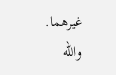غيرهما.
والله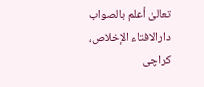تعالىٰ أعلم بالصواب
دارالافتاء الإخلاص، کراچی